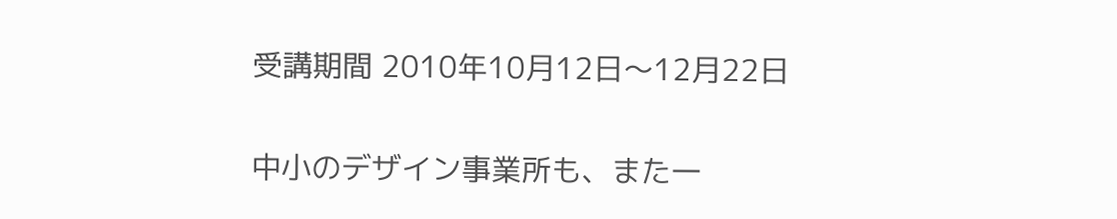受講期間 2010年10月12日〜12月22日

中小のデザイン事業所も、また一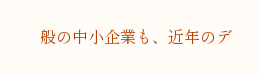般の中小企業も、近年のデ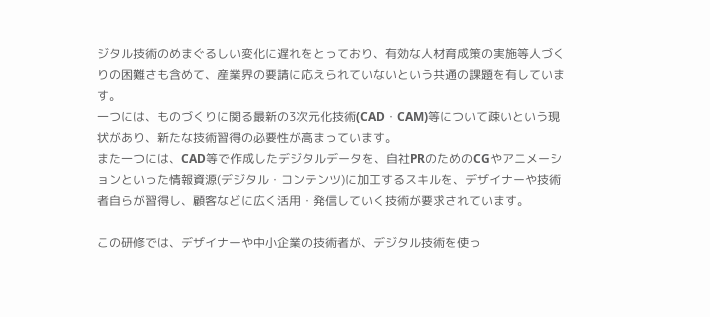ジタル技術のめまぐるしい変化に遅れをとっており、有効な人材育成策の実施等人づくりの困難さも含めて、産業界の要請に応えられていないという共通の課題を有しています。
一つには、ものづくりに関る最新の3次元化技術(CAD・CAM)等について疎いという現状があり、新たな技術習得の必要性が高まっています。
また一つには、CAD等で作成したデジタルデータを、自社PRのためのCGやアニメーションといった情報資源(デジタル・コンテンツ)に加工するスキルを、デザイナーや技術者自らが習得し、顧客などに広く活用・発信していく技術が要求されています。

この研修では、デザイナーや中小企業の技術者が、デジタル技術を使っ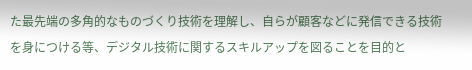た最先端の多角的なものづくり技術を理解し、自らが顧客などに発信できる技術を身につける等、デジタル技術に関するスキルアップを図ることを目的と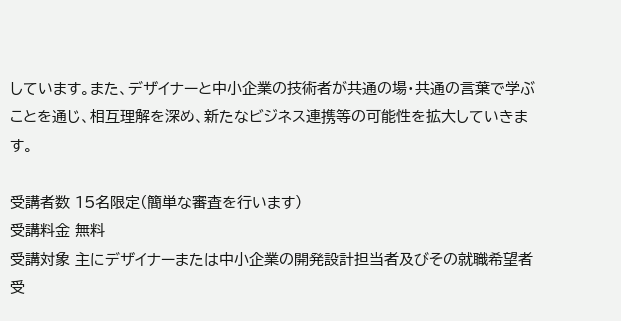しています。また、デザイナーと中小企業の技術者が共通の場・共通の言葉で学ぶことを通じ、相互理解を深め、新たなビジネス連携等の可能性を拡大していきます。

受講者数 15名限定(簡単な審査を行います)
受講料金 無料
受講対象 主にデザイナーまたは中小企業の開発設計担当者及びその就職希望者
受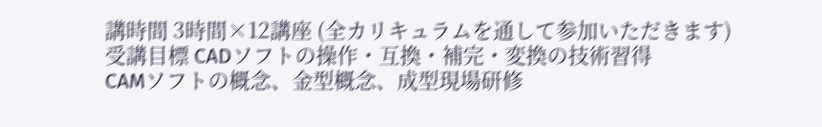講時間 3時間×12講座 (全カリキュラムを通して参加いただきます)
受講目標 CADソフトの操作・互換・補完・変換の技術習得
CAMソフトの概念、金型概念、成型現場研修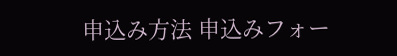申込み方法 申込みフォー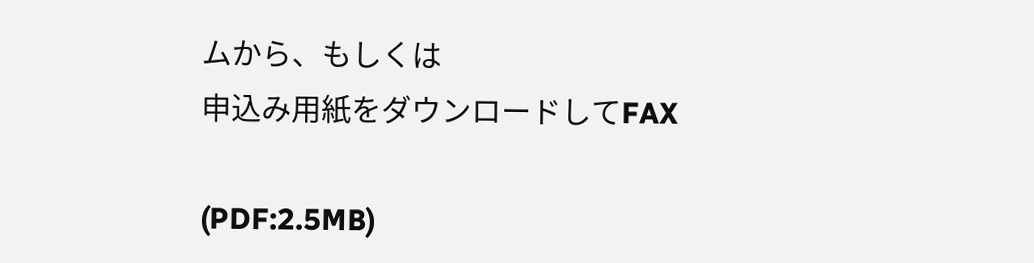ムから、もしくは
申込み用紙をダウンロードしてFAX

(PDF:2.5MB)